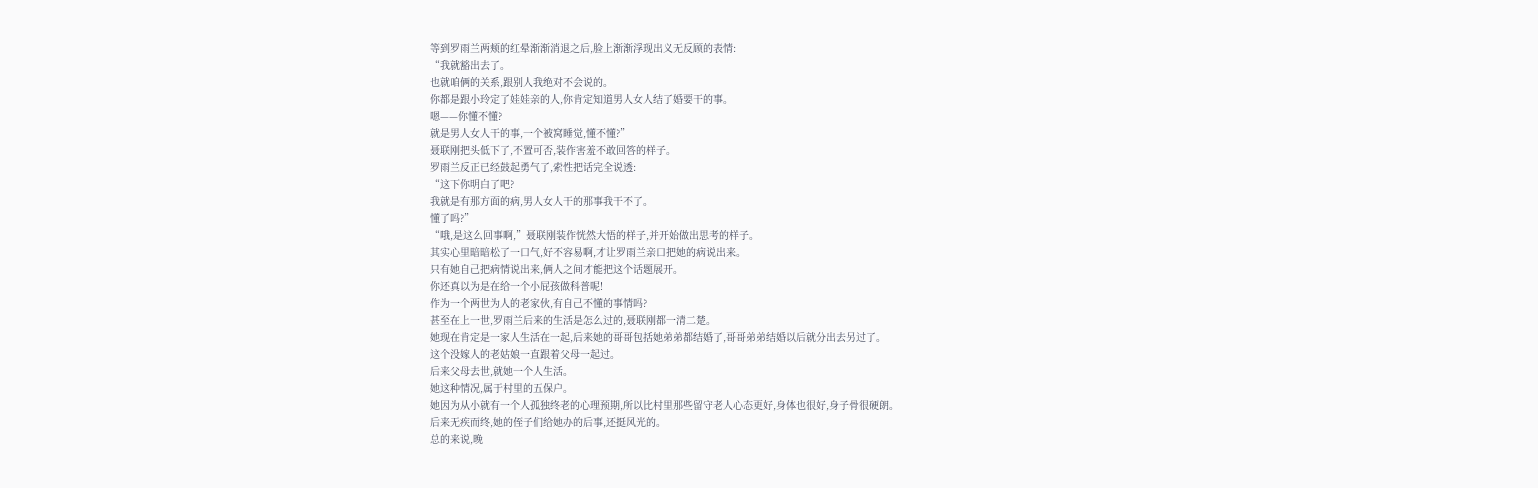等到罗雨兰两颊的红晕渐渐消退之后,脸上渐渐浮现出义无反顾的表情:
“我就豁出去了。
也就咱俩的关系,跟别人我绝对不会说的。
你都是跟小玲定了娃娃亲的人,你肯定知道男人女人结了婚要干的事。
嗯——你懂不懂?
就是男人女人干的事,一个被窝睡觉,懂不懂?”
聂联刚把头低下了,不置可否,装作害羞不敢回答的样子。
罗雨兰反正已经鼓起勇气了,索性把话完全说透:
“这下你明白了吧?
我就是有那方面的病,男人女人干的那事我干不了。
懂了吗?”
“哦,是这么回事啊,”聂联刚装作恍然大悟的样子,并开始做出思考的样子。
其实心里暗暗松了一口气,好不容易啊,才让罗雨兰亲口把她的病说出来。
只有她自己把病情说出来,俩人之间才能把这个话题展开。
你还真以为是在给一个小屁孩做科普呢!
作为一个两世为人的老家伙,有自己不懂的事情吗?
甚至在上一世,罗雨兰后来的生活是怎么过的,聂联刚都一清二楚。
她现在肯定是一家人生活在一起,后来她的哥哥包括她弟弟都结婚了,哥哥弟弟结婚以后就分出去另过了。
这个没嫁人的老姑娘一直跟着父母一起过。
后来父母去世,就她一个人生活。
她这种情况,属于村里的五保户。
她因为从小就有一个人孤独终老的心理预期,所以比村里那些留守老人心态更好,身体也很好,身子骨很硬朗。
后来无疾而终,她的侄子们给她办的后事,还挺风光的。
总的来说,晚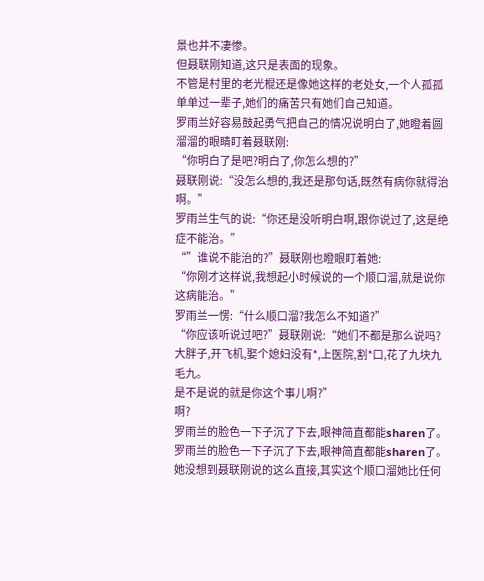景也并不凄惨。
但聂联刚知道,这只是表面的现象。
不管是村里的老光棍还是像她这样的老处女,一个人孤孤单单过一辈子,她们的痛苦只有她们自己知道。
罗雨兰好容易鼓起勇气把自己的情况说明白了,她瞪着圆溜溜的眼睛盯着聂联刚:
“你明白了是吧?明白了,你怎么想的?”
聂联刚说:“没怎么想的,我还是那句话,既然有病你就得治啊。”
罗雨兰生气的说:“你还是没听明白啊,跟你说过了,这是绝症不能治。”
“”谁说不能治的?”聂联刚也瞪眼盯着她:
“你刚才这样说,我想起小时候说的一个顺口溜,就是说你这病能治。”
罗雨兰一愣:“什么顺口溜?我怎么不知道?”
“你应该听说过吧?”聂联刚说:“她们不都是那么说吗?
大胖子,开飞机,娶个媳妇没有*,上医院,割*口,花了九块九毛九。
是不是说的就是你这个事儿啊?”
啊?
罗雨兰的脸色一下子沉了下去,眼神简直都能sharen了。
罗雨兰的脸色一下子沉了下去,眼神简直都能sharen了。
她没想到聂联刚说的这么直接,其实这个顺口溜她比任何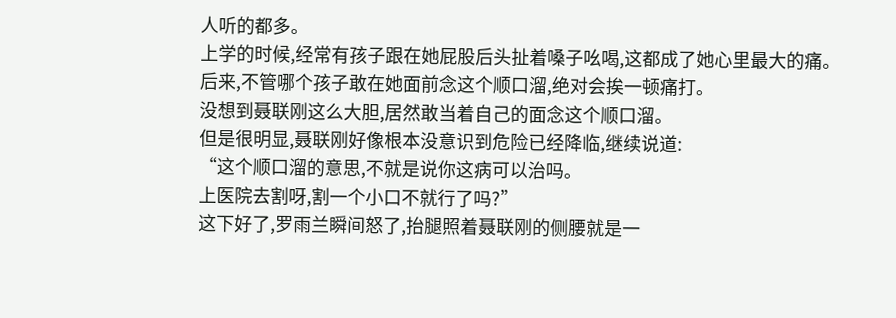人听的都多。
上学的时候,经常有孩子跟在她屁股后头扯着嗓子吆喝,这都成了她心里最大的痛。
后来,不管哪个孩子敢在她面前念这个顺口溜,绝对会挨一顿痛打。
没想到聂联刚这么大胆,居然敢当着自己的面念这个顺口溜。
但是很明显,聂联刚好像根本没意识到危险已经降临,继续说道:
“这个顺口溜的意思,不就是说你这病可以治吗。
上医院去割呀,割一个小口不就行了吗?”
这下好了,罗雨兰瞬间怒了,抬腿照着聂联刚的侧腰就是一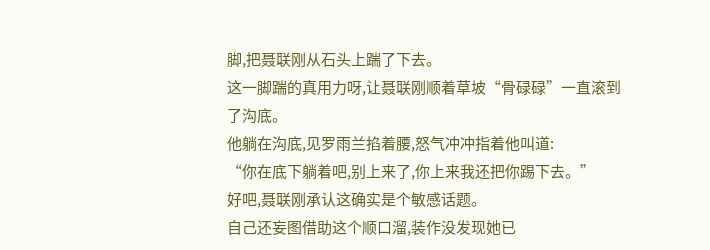脚,把聂联刚从石头上踹了下去。
这一脚踹的真用力呀,让聂联刚顺着草坡“骨碌碌”一直滚到了沟底。
他躺在沟底,见罗雨兰掐着腰,怒气冲冲指着他叫道:
“你在底下躺着吧,别上来了,你上来我还把你踢下去。”
好吧,聂联刚承认这确实是个敏感话题。
自己还妄图借助这个顺口溜,装作没发现她已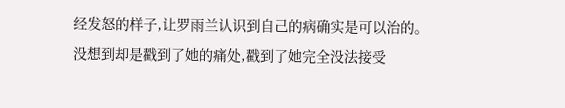经发怒的样子,让罗雨兰认识到自己的病确实是可以治的。
没想到却是戳到了她的痛处,戳到了她完全没法接受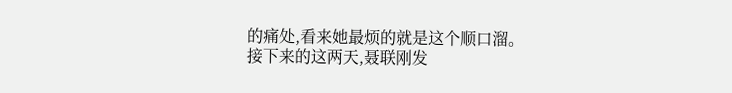的痛处,看来她最烦的就是这个顺口溜。
接下来的这两天,聂联刚发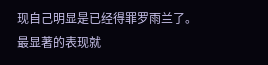现自己明显是已经得罪罗雨兰了。
最显著的表现就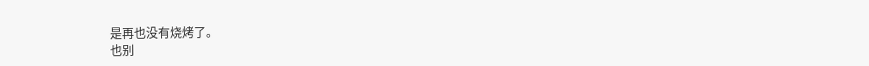是再也没有烧烤了。
也别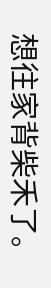想往家背柴禾了。